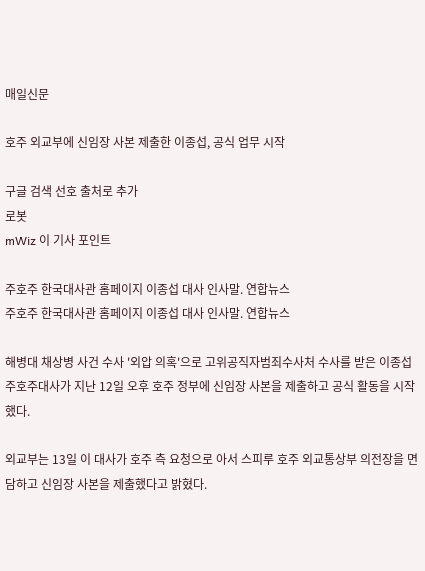매일신문

호주 외교부에 신임장 사본 제출한 이종섭, 공식 업무 시작

구글 검색 선호 출처로 추가
로봇
mWiz 이 기사 포인트

주호주 한국대사관 홈페이지 이종섭 대사 인사말. 연합뉴스
주호주 한국대사관 홈페이지 이종섭 대사 인사말. 연합뉴스

해병대 채상병 사건 수사 '외압 의혹'으로 고위공직자범죄수사처 수사를 받은 이종섭 주호주대사가 지난 12일 오후 호주 정부에 신임장 사본을 제출하고 공식 활동을 시작했다.

외교부는 13일 이 대사가 호주 측 요청으로 아서 스피루 호주 외교통상부 의전장을 면담하고 신임장 사본을 제출했다고 밝혔다.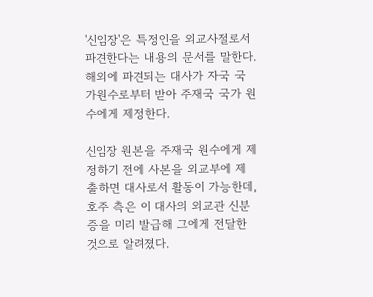'신임장'은 특정인을 외교사절로서 파견한다는 내용의 문서를 말한다. 해외에 파견되는 대사가 자국 국가원수로부터 받아 주재국 국가 원수에게 제정한다.

신임장 원본을 주재국 원수에게 제정하기 전에 사본을 외교부에 제출하면 대사로서 활동이 가능한데, 호주 측은 이 대사의 외교관 신분증을 미리 발급해 그에게 전달한 것으로 알려졌다.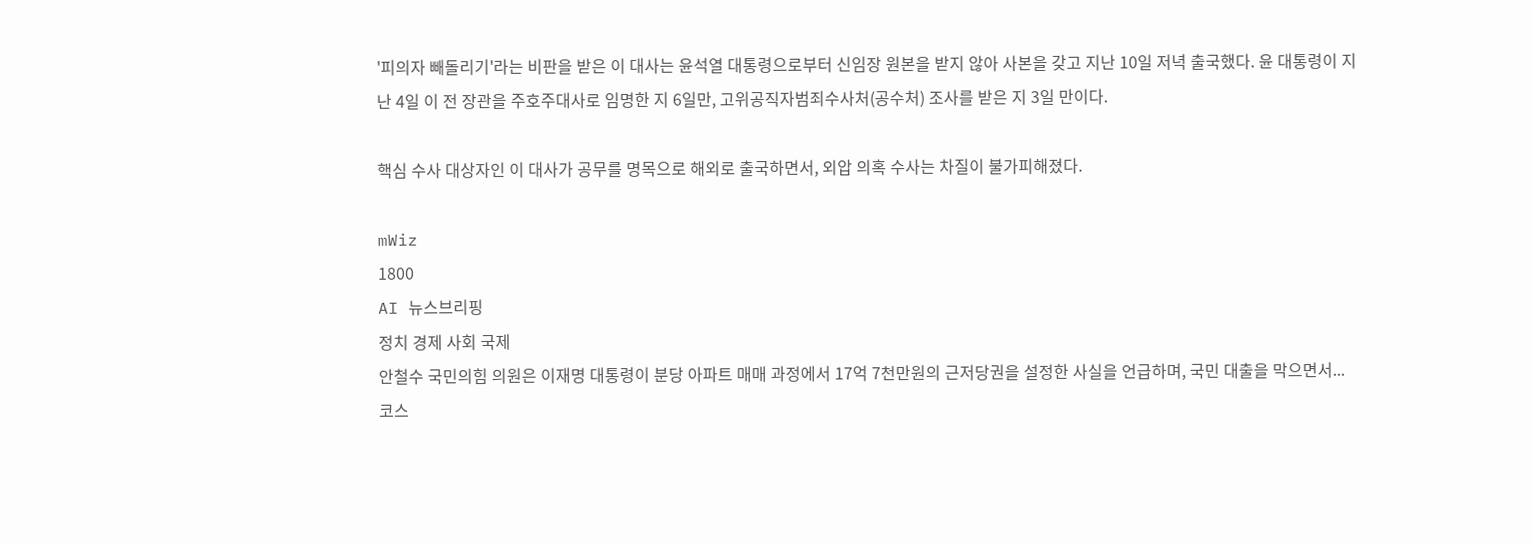'피의자 빼돌리기'라는 비판을 받은 이 대사는 윤석열 대통령으로부터 신임장 원본을 받지 않아 사본을 갖고 지난 10일 저녁 출국했다. 윤 대통령이 지난 4일 이 전 장관을 주호주대사로 임명한 지 6일만, 고위공직자범죄수사처(공수처) 조사를 받은 지 3일 만이다.

핵심 수사 대상자인 이 대사가 공무를 명목으로 해외로 출국하면서, 외압 의혹 수사는 차질이 불가피해졌다.

mWiz
1800
AI 뉴스브리핑
정치 경제 사회 국제
안철수 국민의힘 의원은 이재명 대통령이 분당 아파트 매매 과정에서 17억 7천만원의 근저당권을 설정한 사실을 언급하며, 국민 대출을 막으면서...
코스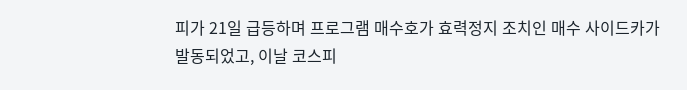피가 21일 급등하며 프로그램 매수호가 효력정지 조치인 매수 사이드카가 발동되었고, 이날 코스피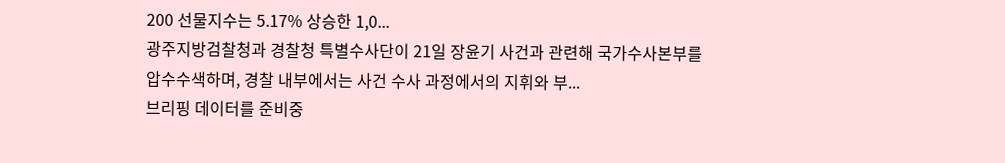200 선물지수는 5.17% 상승한 1,0...
광주지방검찰청과 경찰청 특별수사단이 21일 장윤기 사건과 관련해 국가수사본부를 압수수색하며, 경찰 내부에서는 사건 수사 과정에서의 지휘와 부...
브리핑 데이터를 준비중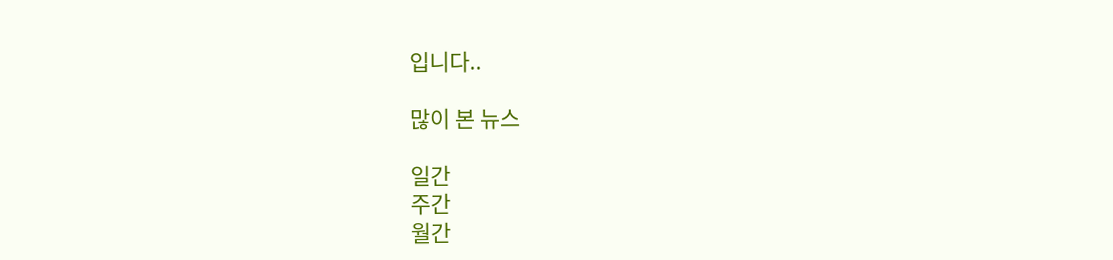입니다..

많이 본 뉴스

일간
주간
월간